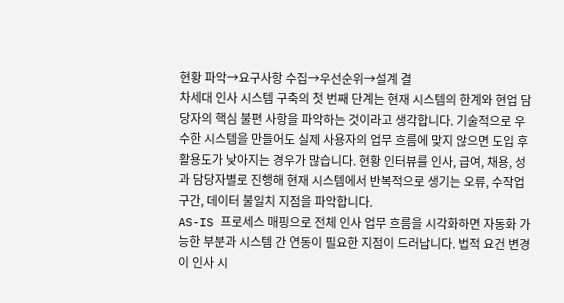현황 파악→요구사항 수집→우선순위→설계 결
차세대 인사 시스템 구축의 첫 번째 단계는 현재 시스템의 한계와 현업 담당자의 핵심 불편 사항을 파악하는 것이라고 생각합니다. 기술적으로 우수한 시스템을 만들어도 실제 사용자의 업무 흐름에 맞지 않으면 도입 후 활용도가 낮아지는 경우가 많습니다. 현황 인터뷰를 인사, 급여, 채용, 성과 담당자별로 진행해 현재 시스템에서 반복적으로 생기는 오류, 수작업 구간, 데이터 불일치 지점을 파악합니다.
AS-IS 프로세스 매핑으로 전체 인사 업무 흐름을 시각화하면 자동화 가능한 부분과 시스템 간 연동이 필요한 지점이 드러납니다. 법적 요건 변경이 인사 시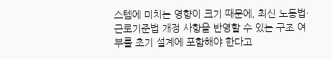스템에 미치는 영향이 크기 때문에, 최신 노동법·근로기준법 개정 사항을 반영할 수 있는 구조 여부를 초기 설계에 포함해야 한다고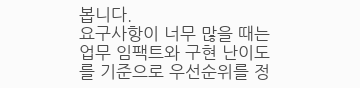봅니다.
요구사항이 너무 많을 때는 업무 임팩트와 구현 난이도를 기준으로 우선순위를 정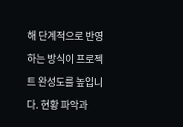해 단계적으로 반영하는 방식이 프로젝트 완성도를 높입니다. 현황 파악과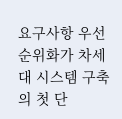요구사항 우선순위화가 차세대 시스템 구축의 첫 단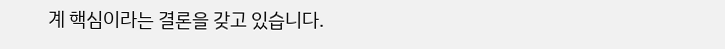계 핵심이라는 결론을 갖고 있습니다.